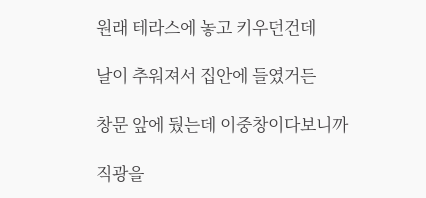원래 테라스에 놓고 키우던건데

날이 추워져서 집안에 들였거든

창문 앞에 뒀는데 이중창이다보니까

직광을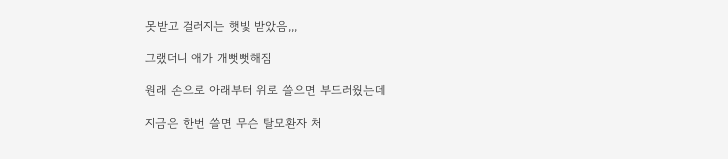못받고 걸러지는 햇빛 받았음,,,

그랬더니 애가 개뻣뻣해짐

원래 손으로 아래부터 위로 쓸으면 부드러웠는데

지금은 한번 쓸면 무슨 탈모환자 처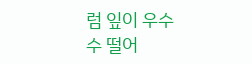럼 잎이 우수수 떨어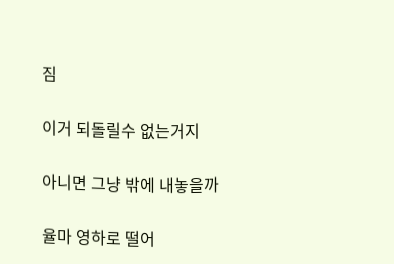짐

이거 되돌릴수 없는거지

아니면 그냥 밖에 내놓을까

율마 영하로 떨어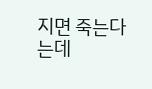지면 죽는다는데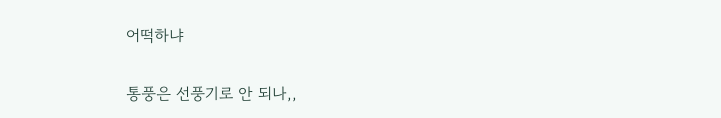어떡하냐

통풍은 선풍기로 안 되나,,